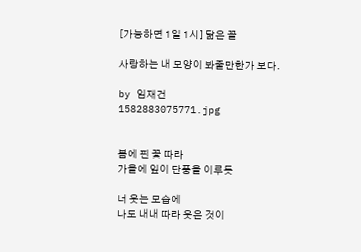[가능하면 1일 1시] 닮은 꼴

사랑하는 내 모양이 봐줄만한가 보다.

by 임재건
1582883075771.jpg


봄에 핀 꽃 따라
가을에 잎이 단풍을 이루듯

너 웃는 모습에
나도 내내 따라 웃은 것이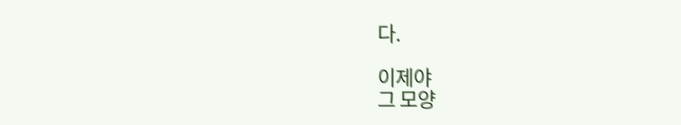다.

이제야
그 모양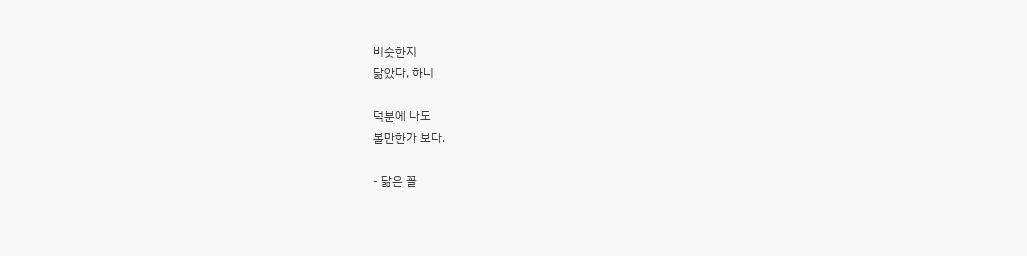비슷한지
닮았다, 하니

덕분에 나도
볼만한가 보다.

- 닮은 꼴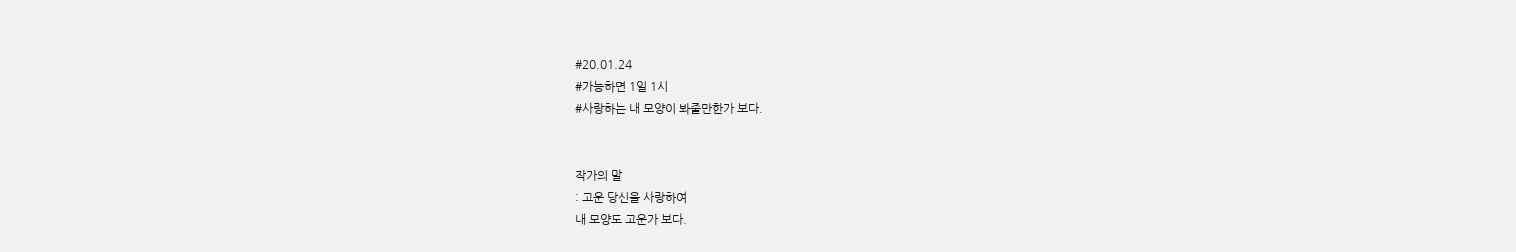#20.01.24
#가능하면 1일 1시
#사랑하는 내 모양이 봐줄만한가 보다.


작가의 말
: 고운 당신을 사랑하여
내 모양도 고운가 보다.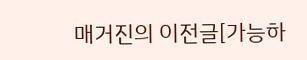매거진의 이전글[가능하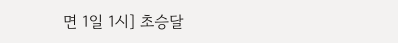면 1일 1시] 초승달